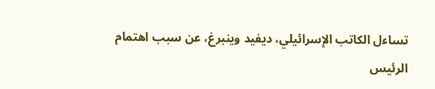تساءل الكاتب الإسرائيلي، ديفيد وينبرغ، عن سبب اهتمام الرئيس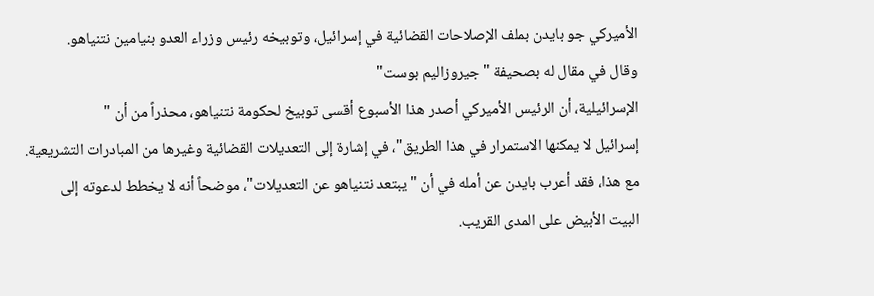الأميركي جو بايدن بملف الإصلاحات القضائية في إسرائيل، وتوبيخه رئيس وزراء العدو بنيامين نتنياهو.
وقال في مقال له بصحيفة "جيروزاليم بوست"
الإسرائيلية، أن الرئيس الأميركي أصدر هذا الأسبوع أقسى توبيخ لحكومة نتنياهو، محذراً من أن "
إسرائيل لا يمكنها الاستمرار في هذا الطريق"، في إشارة إلى التعديلات القضائية وغيرها من المبادرات التشريعية.
مع هذا، فقد أعرب بايدن عن أمله في أن "يبتعد نتنياهو عن التعديلات"، موضحاً أنه لا يخطط لدعوته إلى
البيت الأبيض على المدى القريب.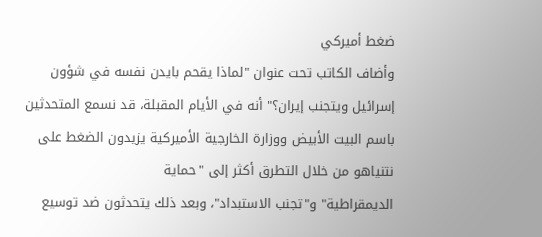ضغط أميركي
وأضاف الكاتب تحت عنوان "لماذا يقحم بايدن نفسه في شؤون إسرائيل ويتجنب إيران؟" أنه في الأيام المقبلة، قد نسمع المتحدثين باسم البيت الأبيض ووزارة الخارجية الأميركية يزيدون الضغط على نتنياهو من خلال التطرق أكثر إلى "حماية
الديمقراطية" و"تجنب الاستبداد"، وبعد ذلك يتحدثون ضد توسيع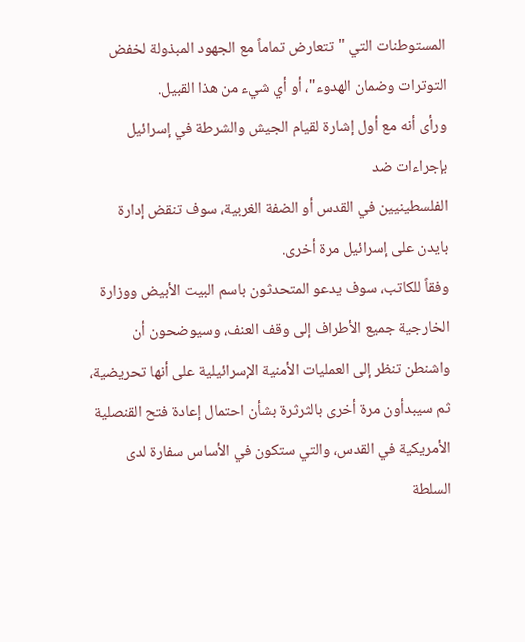المستوطنات التي "تتعارض تماماً مع الجهود المبذولة لخفض التوترات وضمان الهدوء"، أو أي شيء من هذا القبيل.
ورأى أنه مع أول إشارة لقيام الجيش والشرطة في إسرائيل بإجراءات ضد
الفلسطينيين في القدس أو الضفة الغربية، سوف تنقض إدارة بايدن على إسرائيل مرة أخرى.
وفقاً للكاتب، سوف يدعو المتحدثون باسم البيت الأبيض ووزارة الخارجية جميع الأطراف إلى وقف العنف، وسيوضحون أن
واشنطن تنظر إلى العمليات الأمنية الإسرائيلية على أنها تحريضية، ثم سيبدأون مرة أخرى بالثرثرة بشأن احتمال إعادة فتح القنصلية الأمريكية في القدس، والتي ستكون في الأساس سفارة لدى السلطة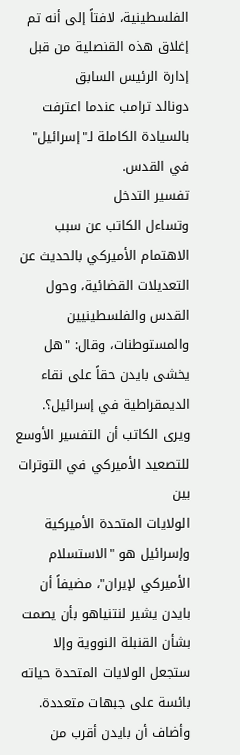الفلسطينية، لافتاً إلى أنه تم إغلاق هذه القنصلية من قبل إدارة الرئيس السابق
دونالد ترامب عندما اعترفت بالسيادة الكاملة لـ"إسرائيل" في القدس.
تفسير التدخل
وتساءل الكاتب عن سبب الاهتمام الأميركي بالحديث عن التعديلات القضائية، وحول القدس والفلسطينيين والمستوطنات، وقال: "هل يخشى بايدن حقاً على نقاء الديمقراطية في إسرائيل؟.
ويرى الكاتب أن التفسير الأوسع للتصعيد الأميركي في التوترات بين
الولايات المتحدة الأميركية وإسرائيل هو "الاستسلام الأميركي لإيران"، مضيفاً أن بايدن يشير لنتنياهو بأن يصمت بشأن القنبلة النووية وإلا ستجعل الولايات المتحدة حياته بائسة على جبهات متعددة.
وأضاف أن بايدن أقرب من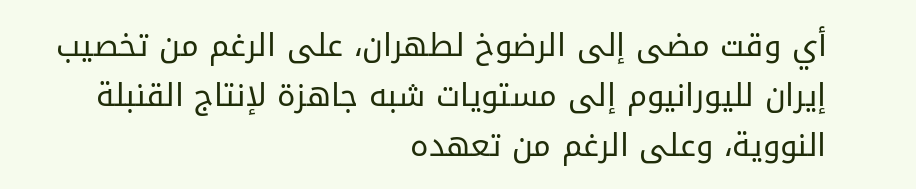أي وقت مضى إلى الرضوخ لطهران، على الرغم من تخصيب إيران لليورانيوم إلى مستويات شبه جاهزة لإنتاج القنبلة النووية، وعلى الرغم من تعهده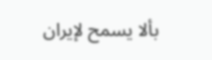بألا يسمح لإيران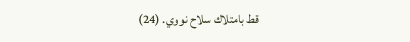قط بامتلاك سلاح نووي. (24)